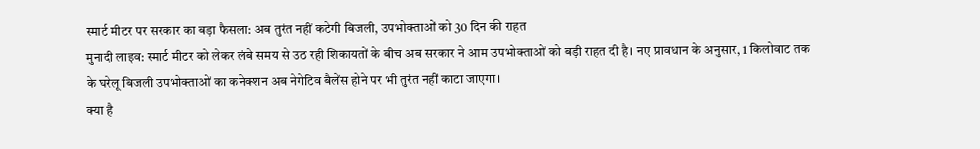स्मार्ट मीटर पर सरकार का बड़ा फैसला: अब तुरंत नहीं कटेगी बिजली, उपभोक्ताओं को 30 दिन की राहत
मुनादी लाइव: स्मार्ट मीटर को लेकर लंबे समय से उठ रही शिकायतों के बीच अब सरकार ने आम उपभोक्ताओं को बड़ी राहत दी है। नए प्रावधान के अनुसार, 1 किलोवाट तक के घरेलू बिजली उपभोक्ताओं का कनेक्शन अब नेगेटिव बैलेंस होने पर भी तुरंत नहीं काटा जाएगा।
क्या है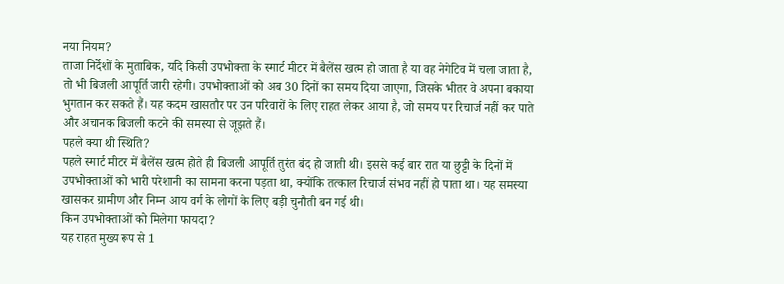नया नियम?
ताजा निर्देशों के मुताबिक, यदि किसी उपभोक्ता के स्मार्ट मीटर में बैलेंस खत्म हो जाता है या वह नेगेटिव में चला जाता है, तो भी बिजली आपूर्ति जारी रहेगी। उपभोक्ताओं को अब 30 दिनों का समय दिया जाएगा, जिसके भीतर वे अपना बकाया भुगतान कर सकते हैं। यह कदम खासतौर पर उन परिवारों के लिए राहत लेकर आया है, जो समय पर रिचार्ज नहीं कर पाते और अचानक बिजली कटने की समस्या से जूझते हैं।
पहले क्या थी स्थिति?
पहले स्मार्ट मीटर में बैलेंस खत्म होते ही बिजली आपूर्ति तुरंत बंद हो जाती थी। इससे कई बार रात या छुट्टी के दिनों में उपभोक्ताओं को भारी परेशानी का सामना करना पड़ता था, क्योंकि तत्काल रिचार्ज संभव नहीं हो पाता था। यह समस्या खासकर ग्रामीण और निम्न आय वर्ग के लोगों के लिए बड़ी चुनौती बन गई थी।
किन उपभोक्ताओं को मिलेगा फायदा?
यह राहत मुख्य रूप से 1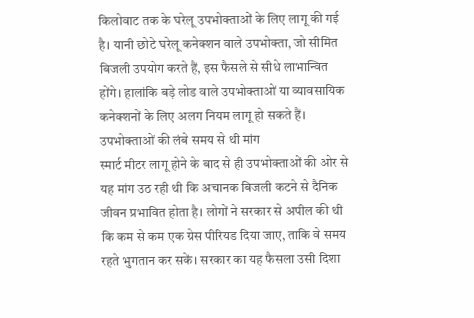किलोवाट तक के घरेलू उपभोक्ताओं के लिए लागू की गई है। यानी छोटे घरेलू कनेक्शन वाले उपभोक्ता, जो सीमित बिजली उपयोग करते हैं, इस फैसले से सीधे लाभान्वित होंगे। हालांकि बड़े लोड वाले उपभोक्ताओं या व्यावसायिक कनेक्शनों के लिए अलग नियम लागू हो सकते हैं।
उपभोक्ताओं की लंबे समय से थी मांग
स्मार्ट मीटर लागू होने के बाद से ही उपभोक्ताओं की ओर से यह मांग उठ रही थी कि अचानक बिजली कटने से दैनिक जीवन प्रभावित होता है। लोगों ने सरकार से अपील की थी कि कम से कम एक ग्रेस पीरियड दिया जाए, ताकि वे समय रहते भुगतान कर सकें। सरकार का यह फैसला उसी दिशा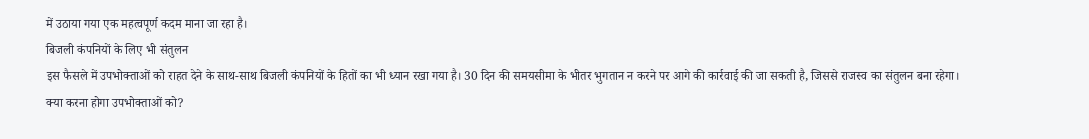में उठाया गया एक महत्वपूर्ण कदम माना जा रहा है।
बिजली कंपनियों के लिए भी संतुलन
इस फैसले में उपभोक्ताओं को राहत देने के साथ-साथ बिजली कंपनियों के हितों का भी ध्यान रखा गया है। 30 दिन की समयसीमा के भीतर भुगतान न करने पर आगे की कार्रवाई की जा सकती है, जिससे राजस्व का संतुलन बना रहेगा।
क्या करना होगा उपभोक्ताओं को?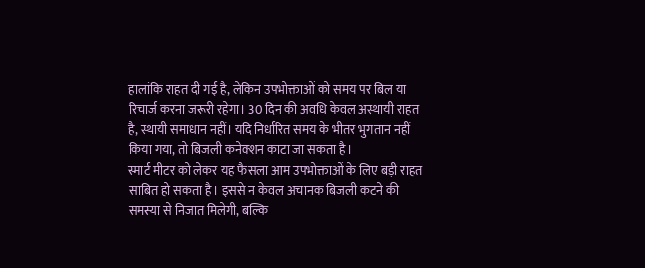हालांकि राहत दी गई है, लेकिन उपभोक्ताओं को समय पर बिल या रिचार्ज करना जरूरी रहेगा। 30 दिन की अवधि केवल अस्थायी राहत है, स्थायी समाधान नहीं। यदि निर्धारित समय के भीतर भुगतान नहीं किया गया, तो बिजली कनेक्शन काटा जा सकता है।
स्मार्ट मीटर को लेकर यह फैसला आम उपभोक्ताओं के लिए बड़ी राहत साबित हो सकता है। इससे न केवल अचानक बिजली कटने की समस्या से निजात मिलेगी, बल्कि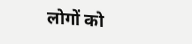लोगों को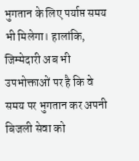भुगतान के लिए पर्याप्त समय भी मिलेगा। हालांकि, जिम्मेदारी अब भी उपभोक्ताओं पर है कि वे समय पर भुगतान कर अपनी बिजली सेवा को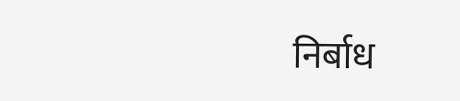निर्बाध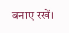बनाए रखें।